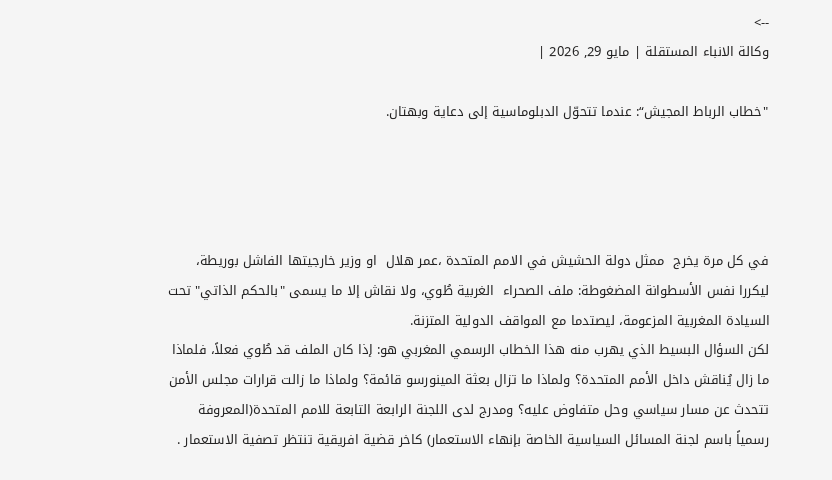-->
وكالة الانباء المستقلة | مايو 29, 2026 |

"خطاب الرباط المجيش“: عندما تتحوّل الدبلوماسية إلى دعاية وبهتان.




في كل مرة يخرج  ممثل دولة الحشيش في الامم المتحدة ،عمر هلال  او وزير خارجيتها الفاشل بوريطة، ليكررا نفس الأسطوانة المضغوطة: ملف الصحراء  الغربية طُوي، ولا نقاش إلا ما يسمى "بالحكم الذاتي" تحت السيادة المغربية المزعومة، ليصتدما مع المواقف الدولية المتزنة.
لكن السؤال البسيط الذي يهرب منه هذا الخطاب الرسمي المغربي هو: إذا كان الملف قد طُوي فعلاً، فلماذا ما زال يُناقش داخل الأمم المتحدة؟ ولماذا ما تزال بعثة المينورسو قائمة؟ ولماذا ما زالت قرارات مجلس الأمن تتحدث عن مسار سياسي وحل متفاوض عليه؟ ومدرج لدى اللجنة الرابعة التابعة للامم المتحدة(المعروفة رسمياً باسم لجنة المسائل السياسية الخاصة بإنهاء الاستعمار) كاخر قضية افريقية تنتظر تصفية الاستعمار .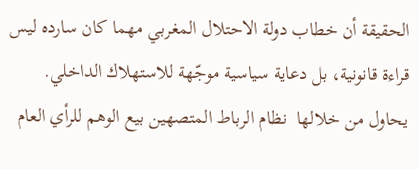الحقيقة أن خطاب دولة الاحتلال المغربي مهما كان سارده ليس قراءة قانونية، بل دعاية سياسية موجّهة للاستهلاك الداخلي. يحاول من خلالها  نظام الرباط المتصهين بيع الوهم للرأي العام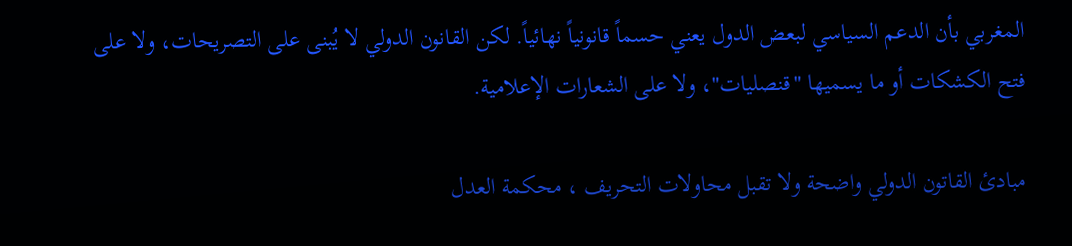المغربي بأن الدعم السياسي لبعض الدول يعني حسماً قانونياً نهائياً. لكن القانون الدولي لا يُبنى على التصريحات، ولا على فتح الكشكات أو ما يسميها "قنصليات"، ولا على الشعارات الإعلامية.

مبادئ القاتون الدولي واضحة ولا تقبل محاولات التحريف ، محكمة العدل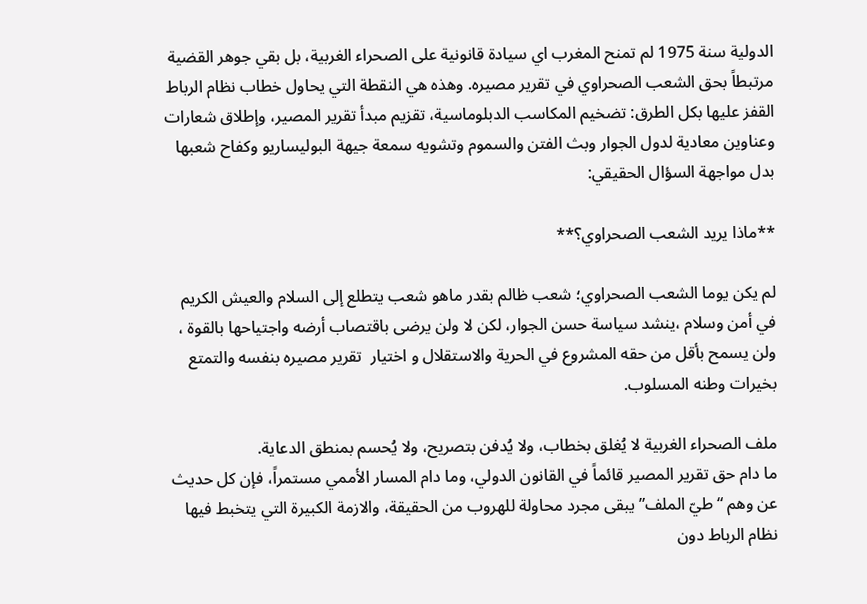الدولية سنة 1975 لم تمنح المغرب اي سيادة قانونية على الصحراء الغربية، بل بقي جوهر القضية مرتبطاً بحق الشعب الصحراوي في تقرير مصيره. وهذه هي النقطة التي يحاول خطاب نظام الرباط القفز عليها بكل الطرق: تضخيم المكاسب الدبلوماسية، تقزيم مبدأ تقرير المصير، وإطلاق شعارات وعناوين معادية لدول الجوار وبث الفتن والسموم وتشويه سمعة جيهة البوليساريو وكفاح شعبها بدل مواجهة السؤال الحقيقي:

**ماذا يريد الشعب الصحراوي؟**

لم يكن يوما الشعب الصحراوي؛ شعب ظالم بقدر ماهو شعب يتطلع إلى السلام والعيش الكريم في أمن وسلام ،ينشد سياسة حسن الجوار، لكن لا ولن يرضى باقتصاب أرضه واجتياحها بالقوة ، ولن يسمح بأقل من حقه المشروع في الحرية والاستقلال و اختيار  تقرير مصيره بنفسه والتمتع بخيرات وطنه المسلوب.

ملف الصحراء الغربية لا يُغلق بخطاب، ولا يُدفن بتصريح، ولا يُحسم بمنطق الدعاية.
ما دام حق تقرير المصير قائماً في القانون الدولي، وما دام المسار الأممي مستمراً، فإن كل حديث عن وهم “طيّ الملف” يبقى مجرد محاولة للهروب من الحقيقة، والازمة الكبيرة التي يتخبط فيها نظام الرباط دون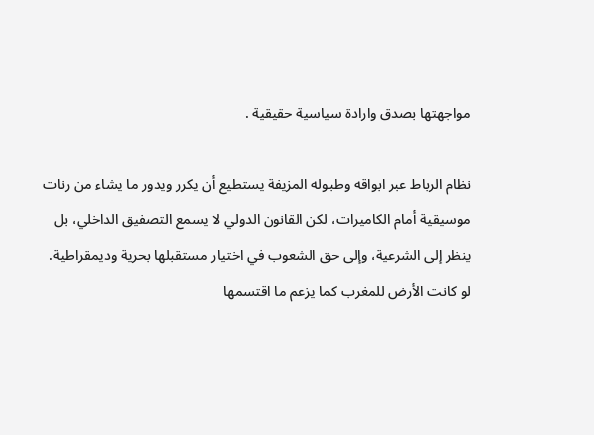مواجهتها بصدق وارادة سياسية حقيقية .

نظام الرباط عبر ابواقه وطبوله المزيفة يستطيع أن يكرر ويدور ما يشاء من رنات موسيقية أمام الكاميرات، لكن القانون الدولي لا يسمع التصفيق الداخلي، بل ينظر إلى الشرعية، وإلى حق الشعوب في اختيار مستقبلها بحرية وديمقراطية.
لو كانت الأرض للمغرب كما يزعم ما اقتسمها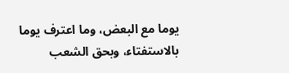يوما مع البعض، وما اعترف يوما بالاستفتاء، وبحق الشعب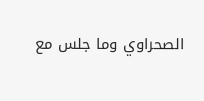الصحراوي وما جلس مع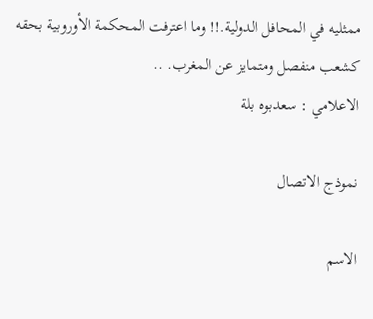ممثليه في المحافل الدولية.!! وما اعترفت المحكمة الأوروبية بحقه كشعب منفصل ومتمايز عن المغرب. ..
الاعلامي : سعدبوه بلة

نموذج الاتصال

الاسم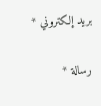بريد إلكتروني *

رسالة *